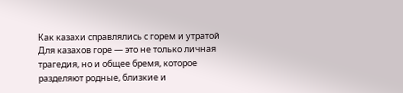Как казахи справлялись с горем и утратой
Для казахов горе — это не только личная трагедия, но и общее бремя, которое разделяют родные, близкие и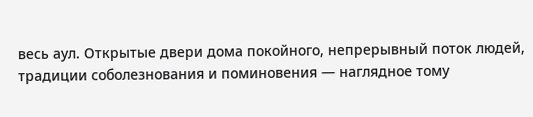весь аул. Открытые двери дома покойного, непрерывный поток людей, традиции соболезнования и поминовения — наглядное тому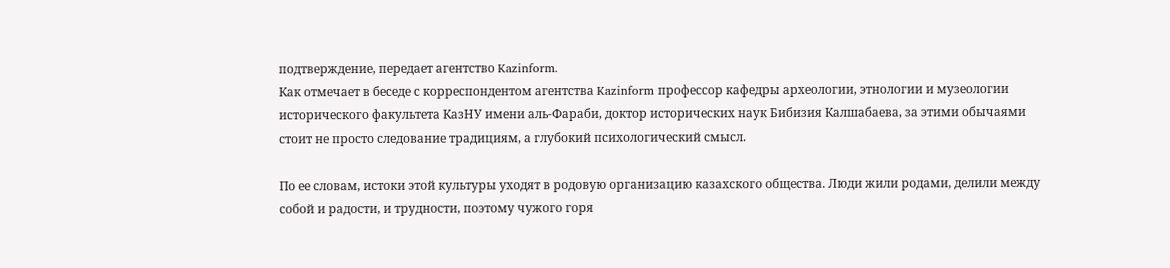подтверждение, передает агентство Kazinform.
Как отмечает в беседе с корреспондентом агентства Kazinform профессор кафедры археологии, этнологии и музеологии исторического факультета КазНУ имени аль-Фараби, доктор исторических наук Бибизия Калшабаева, за этими обычаями стоит не просто следование традициям, а глубокий психологический смысл.

По ее словам, истоки этой культуры уходят в родовую организацию казахского общества. Люди жили родами, делили между собой и радости, и трудности, поэтому чужого горя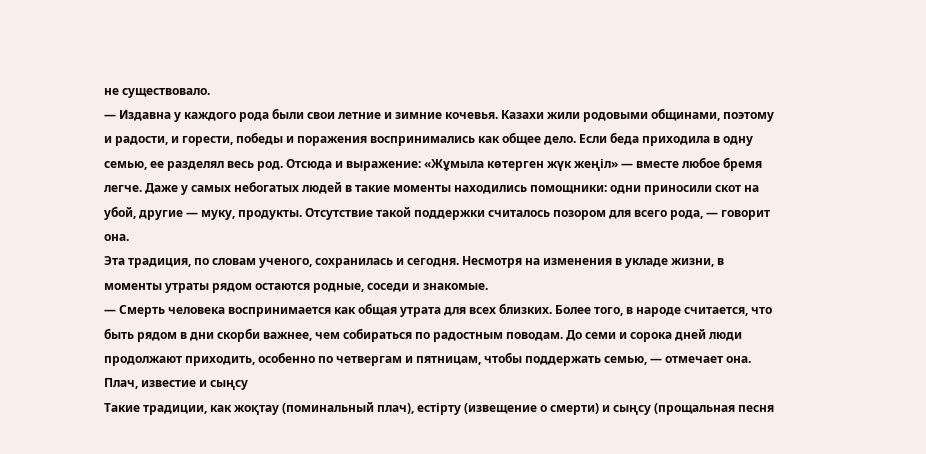не существовало.
— Издавна у каждого рода были свои летние и зимние кочевья. Казахи жили родовыми общинами, поэтому и радости, и горести, победы и поражения воспринимались как общее дело. Если беда приходила в одну семью, ее разделял весь род. Отсюда и выражение: «Жұмыла көтерген жүк жеңіл» — вместе любое бремя легче. Даже у самых небогатых людей в такие моменты находились помощники: одни приносили скот на убой, другие — муку, продукты. Отсутствие такой поддержки считалось позором для всего рода, — говорит она.
Эта традиция, по словам ученого, сохранилась и сегодня. Несмотря на изменения в укладе жизни, в моменты утраты рядом остаются родные, соседи и знакомые.
— Смерть человека воспринимается как общая утрата для всех близких. Более того, в народе считается, что быть рядом в дни скорби важнее, чем собираться по радостным поводам. До семи и сорока дней люди продолжают приходить, особенно по четвергам и пятницам, чтобы поддержать семью, — отмечает она.
Плач, известие и сыңсу
Такие традиции, как жоқтау (поминальный плач), естірту (извещение о смерти) и сыңсу (прощальная песня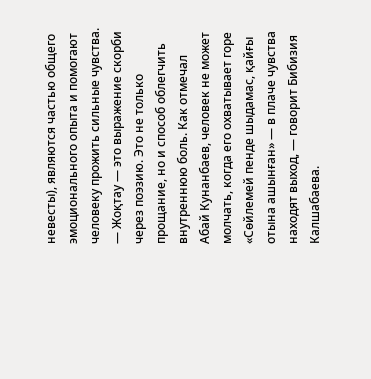невесты), являются частью общего эмоционального опыта и помогают человеку прожить сильные чувства.
— Жоқтау — это выражение скорби через поэзию. Это не только прощание, но и способ облегчить внутреннюю боль. Как отмечал Абай Кунанбаев, человек не может молчать, когда его охватывает горе «Сөйлемей пенде шыдамас, қайғы отына ашынған» — в плаче чувства находят выход, — говорит Бибизия Калшабаева.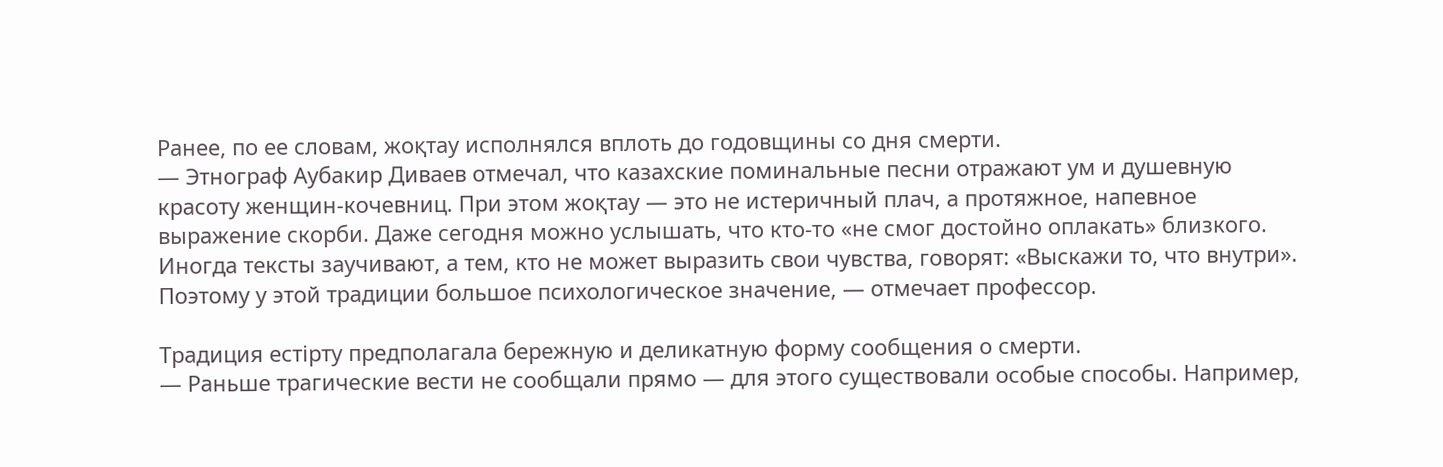Ранее, по ее словам, жоқтау исполнялся вплоть до годовщины со дня смерти.
— Этнограф Аубакир Диваев отмечал, что казахские поминальные песни отражают ум и душевную красоту женщин-кочевниц. При этом жоқтау — это не истеричный плач, а протяжное, напевное выражение скорби. Даже сегодня можно услышать, что кто-то «не смог достойно оплакать» близкого. Иногда тексты заучивают, а тем, кто не может выразить свои чувства, говорят: «Выскажи то, что внутри». Поэтому у этой традиции большое психологическое значение, — отмечает профессор.

Традиция естірту предполагала бережную и деликатную форму сообщения о смерти.
— Раньше трагические вести не сообщали прямо — для этого существовали особые способы. Например,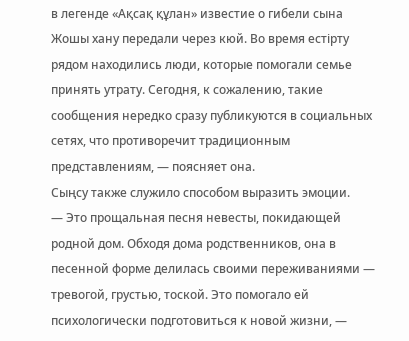в легенде «Ақсақ құлан» известие о гибели сына Жошы хану передали через кюй. Во время естірту рядом находились люди, которые помогали семье принять утрату. Сегодня, к сожалению, такие сообщения нередко сразу публикуются в социальных сетях, что противоречит традиционным представлениям, — поясняет она.
Сыңсу также служило способом выразить эмоции.
— Это прощальная песня невесты, покидающей родной дом. Обходя дома родственников, она в песенной форме делилась своими переживаниями — тревогой, грустью, тоской. Это помогало ей психологически подготовиться к новой жизни, —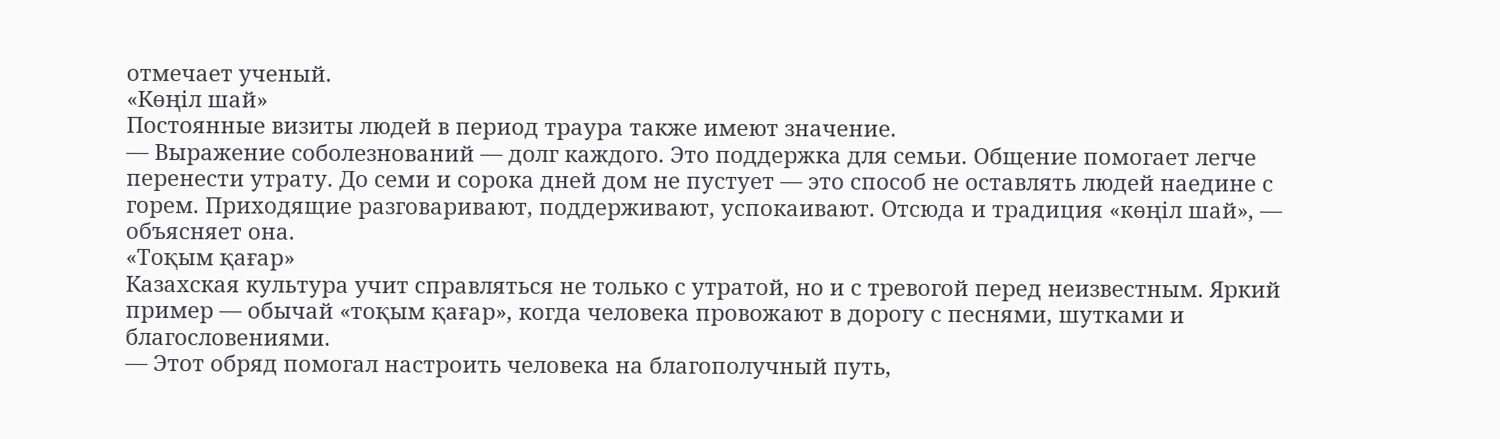отмечает ученый.
«Көңіл шай»
Постоянные визиты людей в период траура также имеют значение.
— Выражение соболезнований — долг каждого. Это поддержка для семьи. Общение помогает легче перенести утрату. До семи и сорока дней дом не пустует — это способ не оставлять людей наедине с горем. Приходящие разговаривают, поддерживают, успокаивают. Отсюда и традиция «көңіл шай», — объясняет она.
«Тоқым қағар»
Казахская культура учит справляться не только с утратой, но и с тревогой перед неизвестным. Яркий пример — обычай «тоқым қағар», когда человека провожают в дорогу с песнями, шутками и благословениями.
— Этот обряд помогал настроить человека на благополучный путь,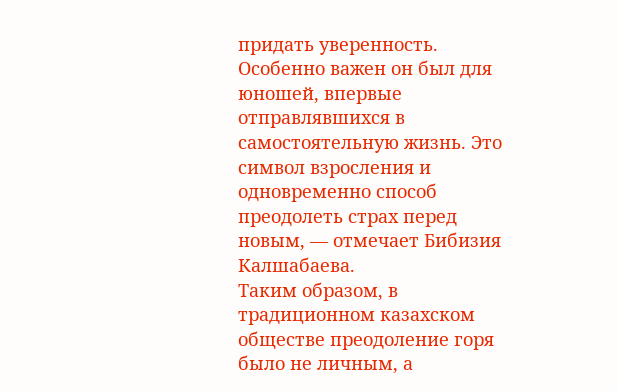придать уверенность. Особенно важен он был для юношей, впервые отправлявшихся в самостоятельную жизнь. Это символ взросления и одновременно способ преодолеть страх перед новым, — отмечает Бибизия Калшабаева.
Таким образом, в традиционном казахском обществе преодоление горя было не личным, а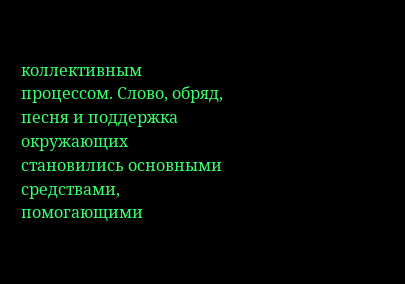коллективным процессом. Слово, обряд, песня и поддержка окружающих становились основными средствами, помогающими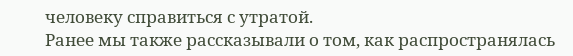человеку справиться с утратой.
Ранее мы также рассказывали о том, как распространялась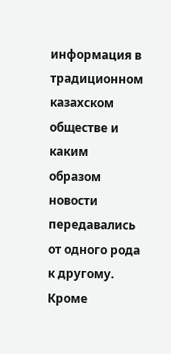информация в традиционном казахском обществе и каким образом новости передавались от одного рода к другому.
Кроме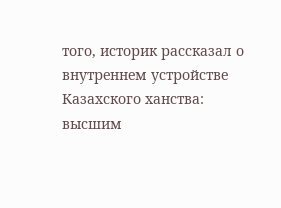того, историк рассказал о внутреннем устройстве Казахского ханства: высшим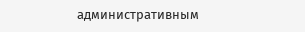административным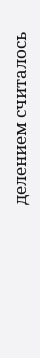делением считалось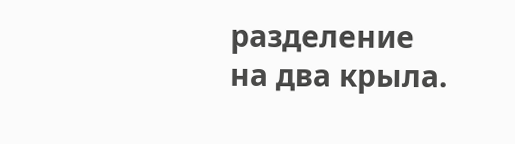разделение на два крыла.